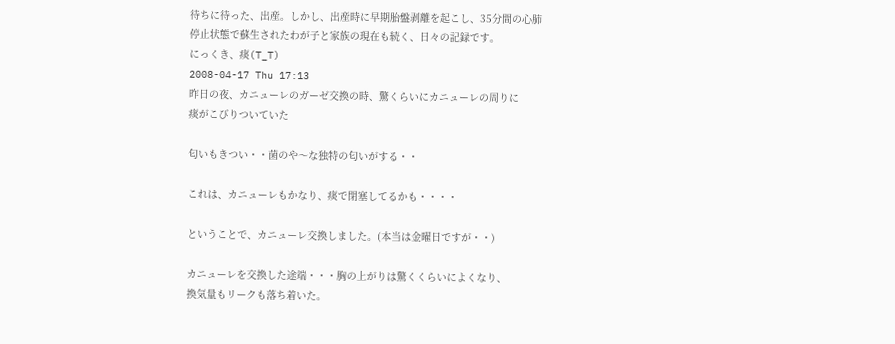待ちに待った、出産。しかし、出産時に早期胎盤剥離を起こし、35分間の心肺停止状態で蘇生されたわが子と家族の現在も続く、日々の記録です。
にっくき、痰(T_T)
2008-04-17 Thu 17:13
昨日の夜、カニューレのガーゼ交換の時、驚くらいにカニューレの周りに
痰がこびりついていた

匂いもきつい・・菌のや〜な独特の匂いがする・・

これは、カニューレもかなり、痰で閉塞してるかも・・・・

ということで、カニューレ交換しました。(本当は金曜日ですが・・)

カニューレを交換した途端・・・胸の上がりは驚くくらいによくなり、
換気量もリークも落ち着いた。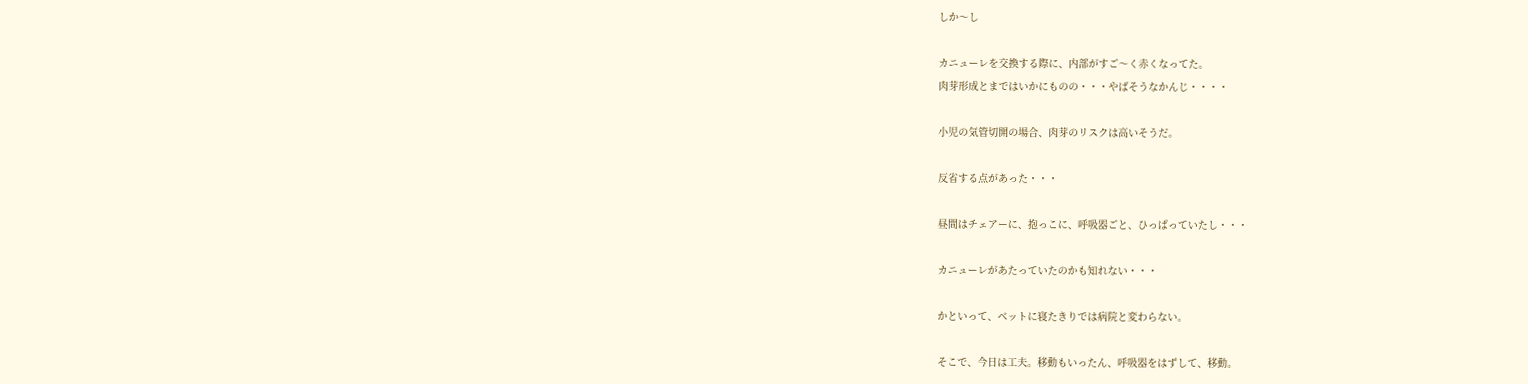しか〜し

カニューレを交換する際に、内部がすご〜く赤くなってた。
肉芽形成とまではいかにものの・・・やばそうなかんじ・・・・

小児の気管切開の場合、肉芽のリスクは高いそうだ。

反省する点があった・・・

昼間はチェアーに、抱っこに、呼吸器ごと、ひっぱっていたし・・・

カニューレがあたっていたのかも知れない・・・

かといって、ベットに寝たきりでは病院と変わらない。

そこで、今日は工夫。移動もいったん、呼吸器をはずして、移動。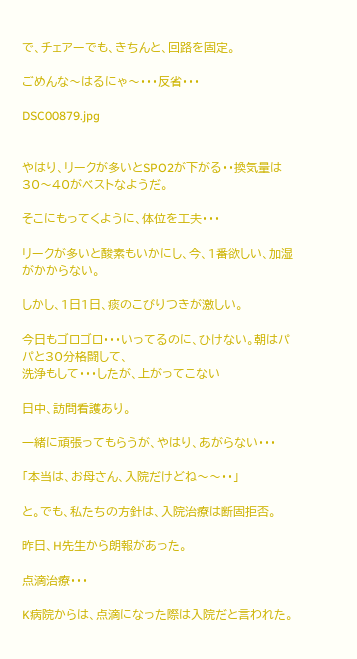で、チェアーでも、きちんと、回路を固定。

ごめんな〜はるにゃ〜・・・反省・・・

DSC00879.jpg


やはり、リークが多いとSPO2が下がる・・換気量は30〜40がベストなようだ。

そこにもってくように、体位を工夫・・・

リークが多いと酸素もいかにし、今、1番欲しい、加湿がかからない。

しかし、1日1日、痰のこびりつきが激しい。

今日もゴロゴロ・・・いってるのに、ひけない。朝はパパと30分格闘して、
洗浄もして・・・したが、上がってこない

日中、訪問看護あり。

一緒に頑張ってもらうが、やはり、あがらない・・・

「本当は、お母さん、入院だけどね〜〜・・」

と。でも、私たちの方針は、入院治療は断固拒否。

昨日、H先生から朗報があった。

点滴治療・・・

K病院からは、点滴になった際は入院だと言われた。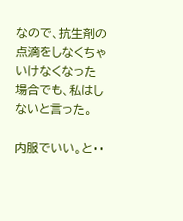なので、抗生剤の点滴をしなくちゃいけなくなった場合でも、私はしないと言った。

内服でいい。と・・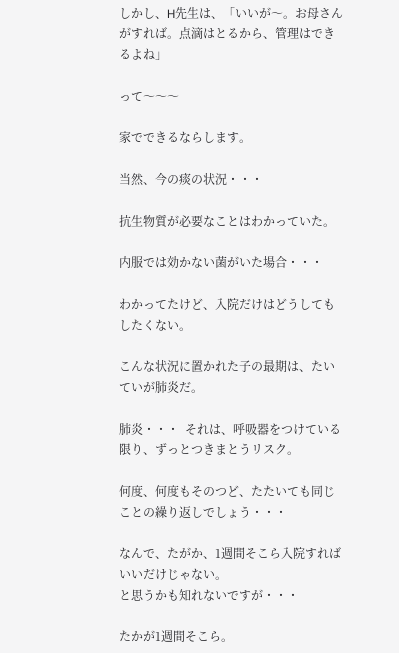しかし、H先生は、「いいが〜。お母さんがすれば。点滴はとるから、管理はできるよね」

って〜〜〜

家でできるならします。

当然、今の痰の状況・・・

抗生物質が必要なことはわかっていた。

内服では効かない菌がいた場合・・・

わかってたけど、入院だけはどうしてもしたくない。

こんな状況に置かれた子の最期は、たいていが肺炎だ。

肺炎・・・  それは、呼吸器をつけている限り、ずっとつきまとうリスク。

何度、何度もそのつど、たたいても同じことの繰り返しでしょう・・・

なんで、たがか、1週間そこら入院すればいいだけじゃない。
と思うかも知れないですが・・・

たかが1週間そこら。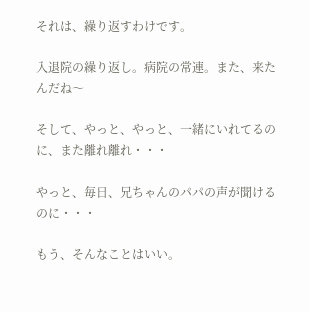それは、繰り返すわけです。

入退院の繰り返し。病院の常連。また、来たんだね〜

そして、やっと、やっと、一緒にいれてるのに、また離れ離れ・・・

やっと、毎日、兄ちゃんのパパの声が聞けるのに・・・

もう、そんなことはいい。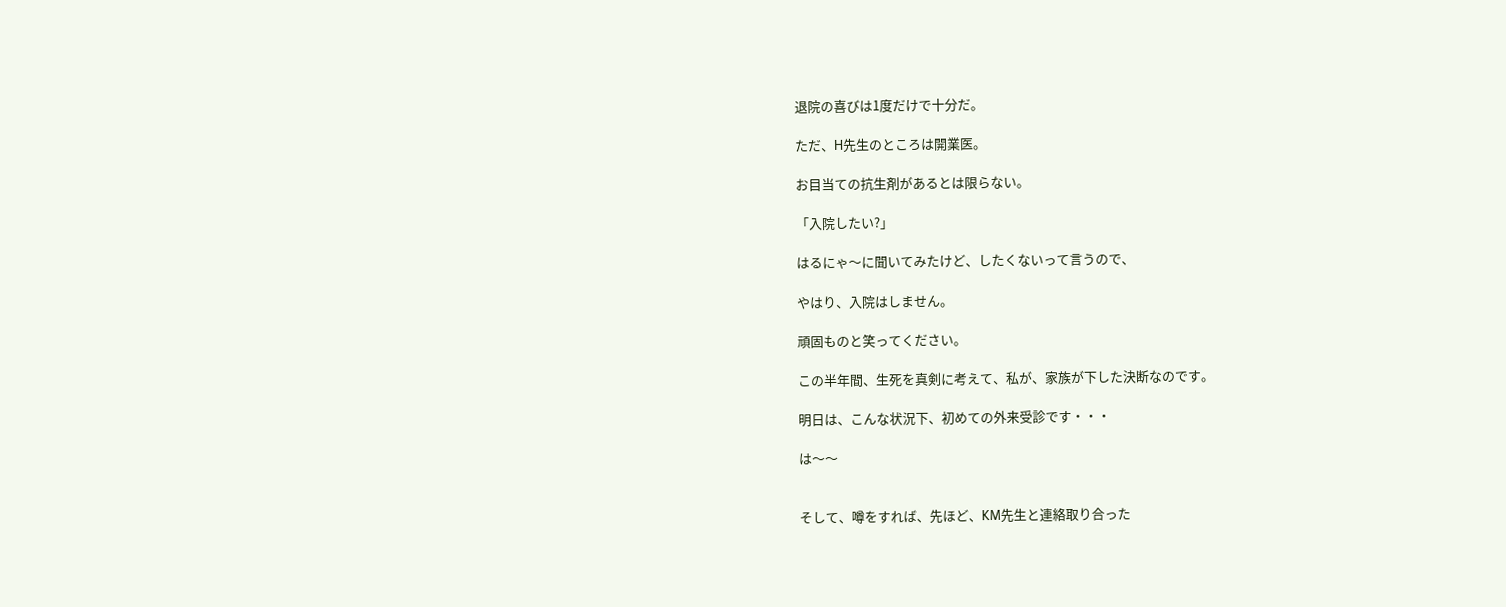退院の喜びは1度だけで十分だ。

ただ、H先生のところは開業医。

お目当ての抗生剤があるとは限らない。

「入院したい?」

はるにゃ〜に聞いてみたけど、したくないって言うので、

やはり、入院はしません。

頑固ものと笑ってください。

この半年間、生死を真剣に考えて、私が、家族が下した決断なのです。

明日は、こんな状況下、初めての外来受診です・・・

は〜〜


そして、噂をすれば、先ほど、KM先生と連絡取り合った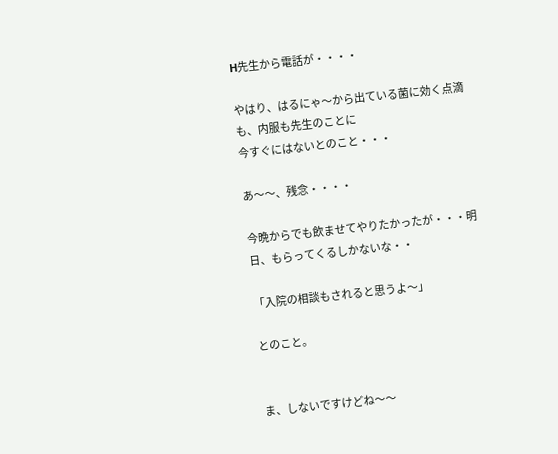H先生から電話が・・・・

やはり、はるにゃ〜から出ている菌に効く点滴も、内服も先生のことに
今すぐにはないとのこと・・・

あ〜〜、残念・・・・

今晩からでも飲ませてやりたかったが・・・明日、もらってくるしかないな・・

「入院の相談もされると思うよ〜」

とのこと。


ま、しないですけどね〜〜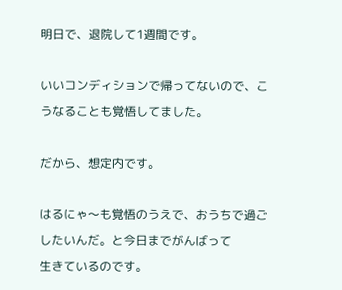明日で、退院して1週間です。

いいコンディションで帰ってないので、こうなることも覚悟してました。

だから、想定内です。

はるにゃ〜も覚悟のうえで、おうちで過ごしたいんだ。と今日までがんばって
生きているのです。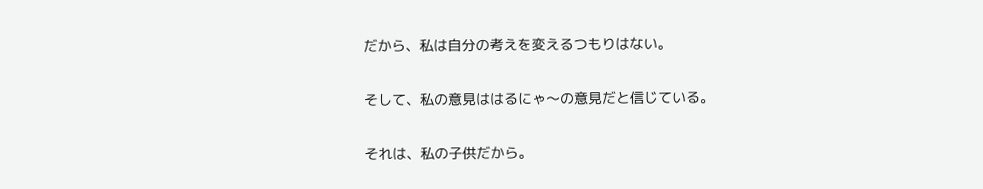だから、私は自分の考えを変えるつもりはない。

そして、私の意見ははるにゃ〜の意見だと信じている。

それは、私の子供だから。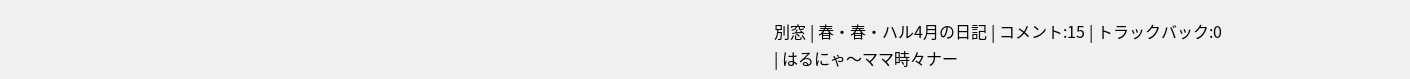別窓 | 春・春・ハル4月の日記 | コメント:15 | トラックバック:0
| はるにゃ〜ママ時々ナー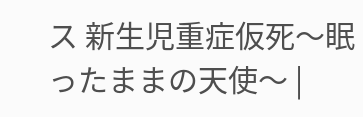ス 新生児重症仮死〜眠ったままの天使〜 |